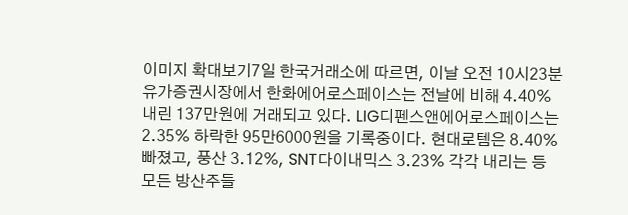이미지 확대보기7일 한국거래소에 따르면, 이날 오전 10시23분 유가증권시장에서 한화에어로스페이스는 전날에 비해 4.40% 내린 137만원에 거래되고 있다. LIG디펜스앤에어로스페이스는 2.35% 하락한 95만6000원을 기록중이다. 현대로템은 8.40% 빠졌고, 풍산 3.12%, SNT다이내믹스 3.23% 각각 내리는 등 모든 방산주들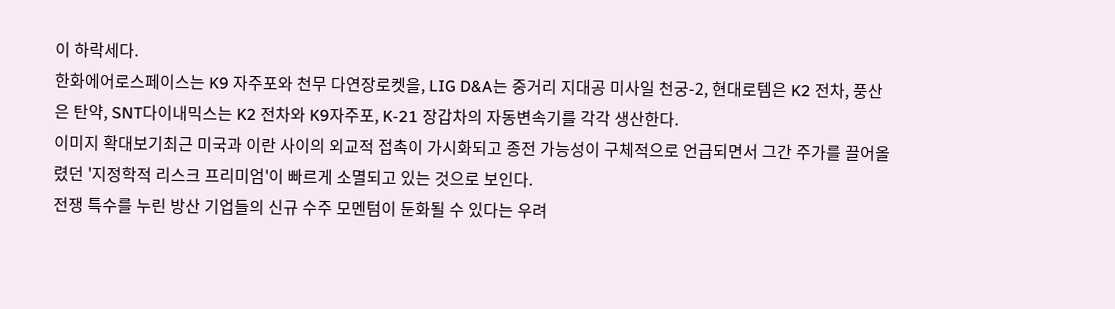이 하락세다.
한화에어로스페이스는 K9 자주포와 천무 다연장로켓을, LIG D&A는 중거리 지대공 미사일 천궁-2, 현대로템은 K2 전차, 풍산은 탄약, SNT다이내믹스는 K2 전차와 K9자주포, K-21 장갑차의 자동변속기를 각각 생산한다.
이미지 확대보기최근 미국과 이란 사이의 외교적 접촉이 가시화되고 종전 가능성이 구체적으로 언급되면서 그간 주가를 끌어올렸던 '지정학적 리스크 프리미엄'이 빠르게 소멸되고 있는 것으로 보인다.
전쟁 특수를 누린 방산 기업들의 신규 수주 모멘텀이 둔화될 수 있다는 우려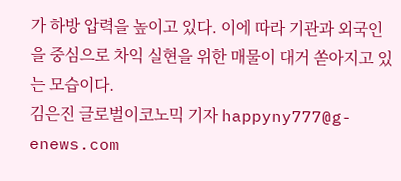가 하방 압력을 높이고 있다. 이에 따라 기관과 외국인을 중심으로 차익 실현을 위한 매물이 대거 쏟아지고 있는 모습이다.
김은진 글로벌이코노믹 기자 happyny777@g-enews.com